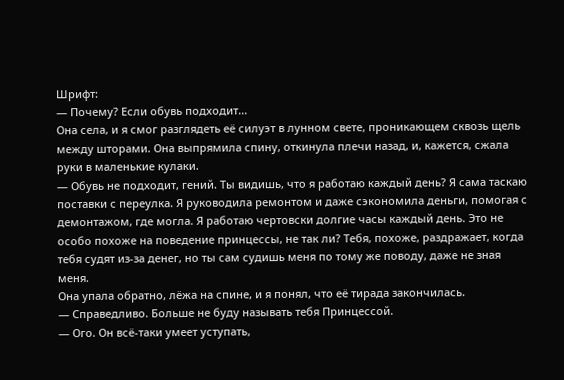Шрифт:
— Почему? Если обувь подходит...
Она села, и я смог разглядеть её силуэт в лунном свете, проникающем сквозь щель между шторами. Она выпрямила спину, откинула плечи назад, и, кажется, сжала руки в маленькие кулаки.
— Обувь не подходит, гений. Ты видишь, что я работаю каждый день? Я сама таскаю поставки с переулка. Я руководила ремонтом и даже сэкономила деньги, помогая с демонтажом, где могла. Я работаю чертовски долгие часы каждый день. Это не особо похоже на поведение принцессы, не так ли? Тебя, похоже, раздражает, когда тебя судят из-за денег, но ты сам судишь меня по тому же поводу, даже не зная меня.
Она упала обратно, лёжа на спине, и я понял, что её тирада закончилась.
— Справедливо. Больше не буду называть тебя Принцессой.
— Ого. Он всё-таки умеет уступать,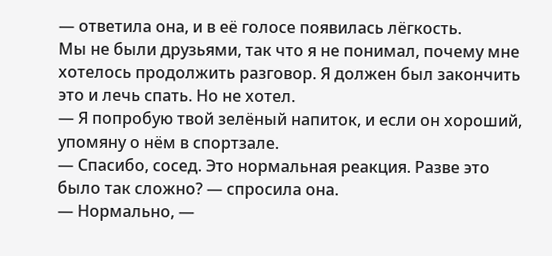— ответила она, и в её голосе появилась лёгкость.
Мы не были друзьями, так что я не понимал, почему мне хотелось продолжить разговор. Я должен был закончить это и лечь спать. Но не хотел.
— Я попробую твой зелёный напиток, и если он хороший, упомяну о нём в спортзале.
— Спасибо, сосед. Это нормальная реакция. Разве это было так сложно? — спросила она.
— Нормально, —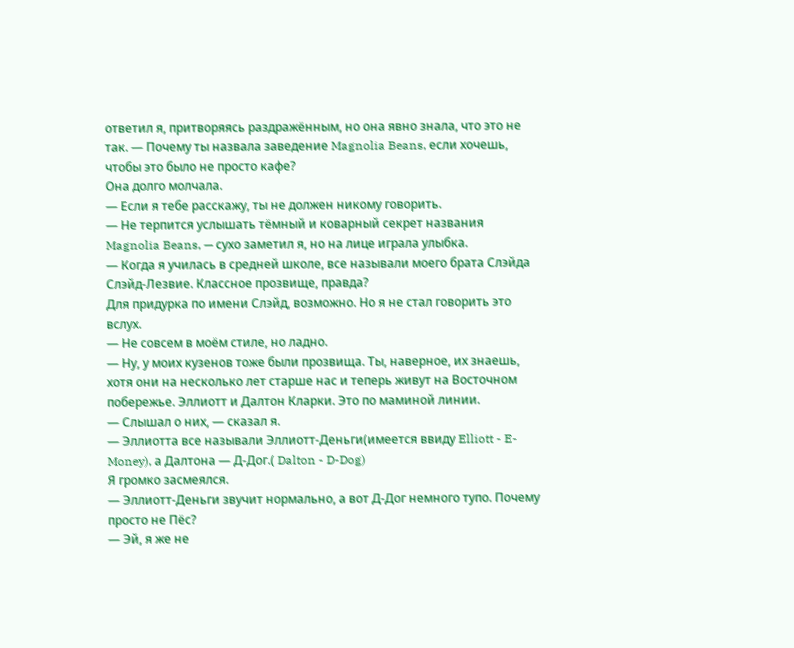ответил я, притворяясь раздражённым, но она явно знала, что это не так. — Почему ты назвала заведение Magnolia Beans, если хочешь, чтобы это было не просто кафе?
Она долго молчала.
— Если я тебе расскажу, ты не должен никому говорить.
— Не терпится услышать тёмный и коварный секрет названия Magnolia Beans, — сухо заметил я, но на лице играла улыбка.
— Когда я училась в средней школе, все называли моего брата Слэйда Слэйд-Лезвие. Классное прозвище, правда?
Для придурка по имени Слэйд, возможно. Но я не стал говорить это вслух.
— Не совсем в моём стиле, но ладно.
— Ну, у моих кузенов тоже были прозвища. Ты, наверное, их знаешь, хотя они на несколько лет старше нас и теперь живут на Восточном побережье. Эллиотт и Далтон Кларки. Это по маминой линии.
— Слышал о них, — сказал я.
— Эллиотта все называли Эллиотт-Деньги(имеется ввиду Elliott - E-Money), а Далтона — Д-Дог.( Dalton - D-Dog)
Я громко засмеялся.
— Эллиотт-Деньги звучит нормально, а вот Д-Дог немного тупо. Почему просто не Пёс?
— Эй, я же не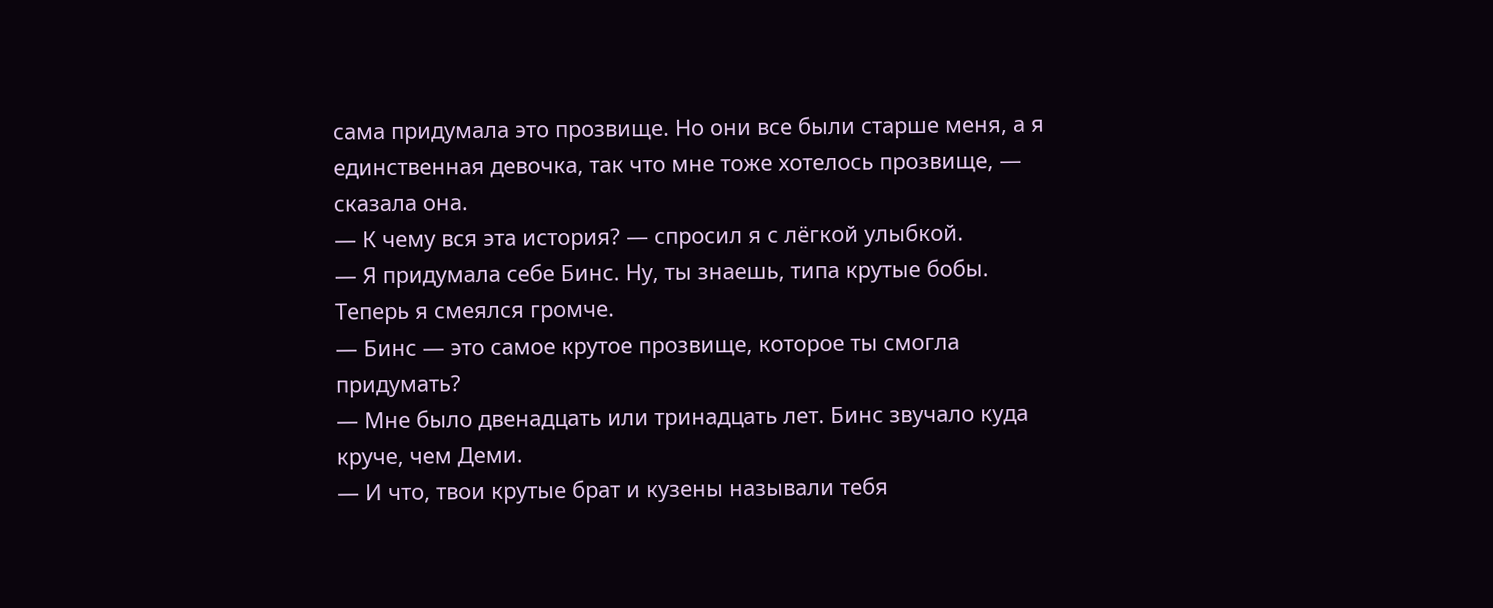сама придумала это прозвище. Но они все были старше меня, а я единственная девочка, так что мне тоже хотелось прозвище, — сказала она.
— К чему вся эта история? — спросил я с лёгкой улыбкой.
— Я придумала себе Бинс. Ну, ты знаешь, типа крутые бобы.
Теперь я смеялся громче.
— Бинс — это самое крутое прозвище, которое ты смогла придумать?
— Мне было двенадцать или тринадцать лет. Бинс звучало куда круче, чем Деми.
— И что, твои крутые брат и кузены называли тебя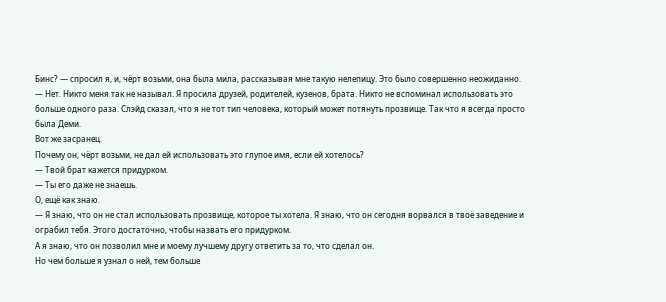Бинс? — спросил я, и, чёрт возьми, она была мила, рассказывая мне такую нелепицу. Это было совершенно неожиданно.
— Нет. Никто меня так не называл. Я просила друзей, родителей, кузенов, брата. Никто не вспоминал использовать это больше одного раза. Слэйд сказал, что я не тот тип человека, который может потянуть прозвище. Так что я всегда просто была Деми.
Вот же засранец.
Почему он, чёрт возьми, не дал ей использовать это глупое имя, если ей хотелось?
— Твой брат кажется придурком.
— Ты его даже не знаешь.
О, ещё как знаю.
— Я знаю, что он не стал использовать прозвище, которое ты хотела. Я знаю, что он сегодня ворвался в твоё заведение и ограбил тебя. Этого достаточно, чтобы назвать его придурком.
А я знаю, что он позволил мне и моему лучшему другу ответить за то, что сделал он.
Но чем больше я узнал о ней, тем больше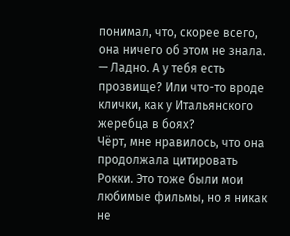понимал, что, скорее всего, она ничего об этом не знала.
— Ладно. А у тебя есть прозвище? Или что-то вроде клички, как у Итальянского жеребца в боях?
Чёрт, мне нравилось, что она продолжала цитировать Рокки. Это тоже были мои любимые фильмы, но я никак не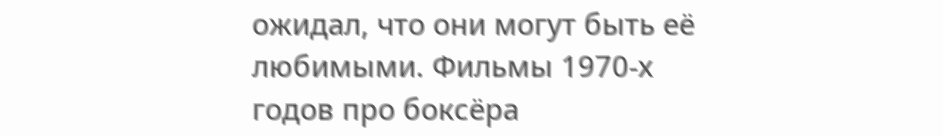ожидал, что они могут быть её любимыми. Фильмы 1970-х годов про боксёра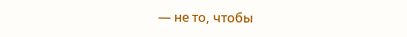— не то, чтобы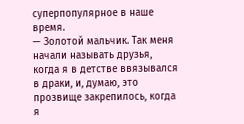суперпопулярное в наше время.
— Золотой мальчик. Так меня начали называть друзья, когда я в детстве ввязывался в драки, и, думаю, это прозвище закрепилось, когда я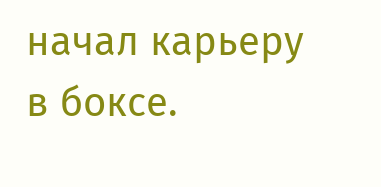начал карьеру в боксе.